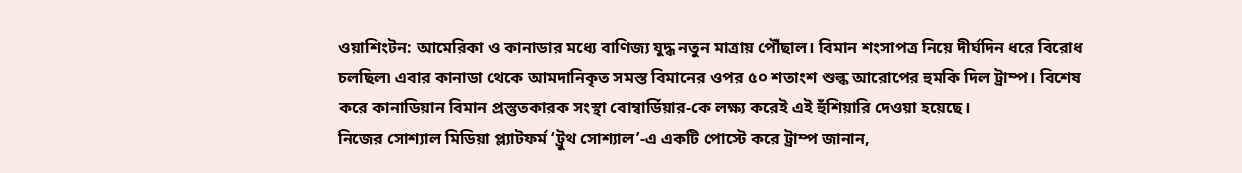ওয়াশিংটন: আমেরিকা ও কানাডার মধ্যে বাণিজ্য যুদ্ধ নতুন মাত্রায় পৌঁছাল। বিমান শংসাপত্র নিয়ে দীর্ঘদিন ধরে বিরোধ চলছিল৷ এবার কানাডা থেকে আমদানিকৃত সমস্ত বিমানের ওপর ৫০ শতাংশ শুল্ক আরোপের হুমকি দিল ট্রাম্প। বিশেষ করে কানাডিয়ান বিমান প্রস্তুতকারক সংস্থা বোম্বার্ডিয়ার-কে লক্ষ্য করেই এই হুঁশিয়ারি দেওয়া হয়েছে।
নিজের সোশ্যাল মিডিয়া প্ল্যাটফর্ম ‘ট্রুথ সোশ্যাল’-এ একটি পোস্টে করে ট্রাম্প জানান,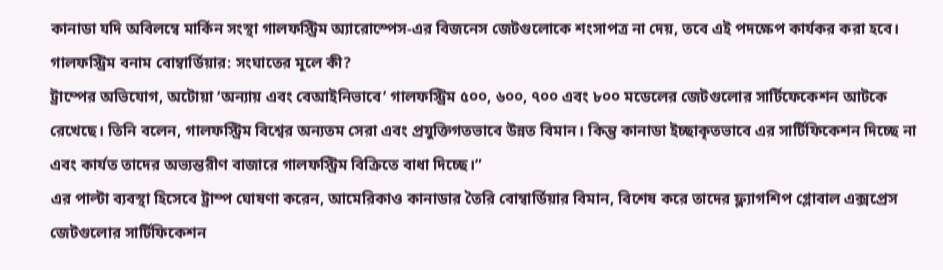কানাডা যদি অবিলম্বে মার্কিন সংস্থা গালফস্ট্রিম অ্যারোস্পেস-এর বিজনেস জেটগুলোকে শংসাপত্র না দেয়, তবে এই পদক্ষেপ কার্যকর করা হবে।
গালফস্ট্রিম বনাম বোম্বার্ডিয়ার: সংঘাতের মূলে কী?
ট্রাম্পের অভিযোগ, অটোয়া ‘অন্যায় এবং বেআইনিভাবে’ গালফস্ট্রিম ৫০০, ৬০০, ৭০০ এবং ৮০০ মডেলের জেটগুলোর সার্টিফেকেশন আটকে রেখেছে। তিনি বলেন, গালফস্ট্রিম বিশ্বের অন্যতম সেরা এবং প্রযুক্তিগতভাবে উন্নত বিমান। কিন্তু কানাডা ইচ্ছাকৃতভাবে এর সার্টিফিকেশন দিচ্ছে না এবং কার্যত তাদের অভ্যন্তরীণ বাজারে গালফস্ট্রিম বিক্রিতে বাধা দিচ্ছে।”
এর পাল্টা ব্যবস্থা হিসেবে ট্রাম্প ঘোষণা করেন, আমেরিকাও কানাডার তৈরি বোম্বার্ডিয়ার বিমান, বিশেষ করে তাদের ফ্ল্যাগশিপ গ্লোবাল এক্সপ্রেস জেটগুলোর সার্টিফিকেশন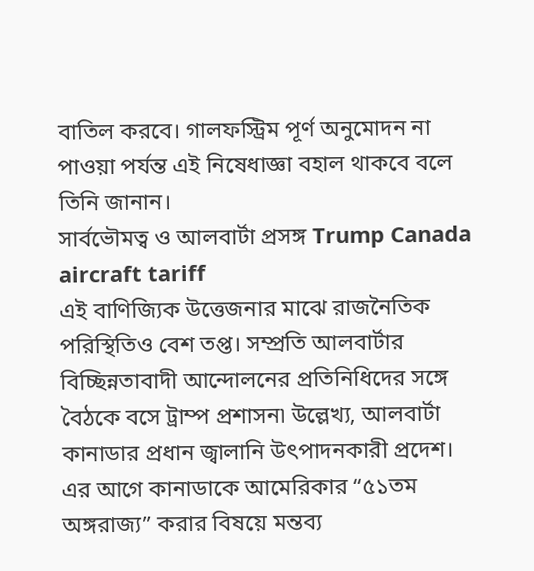বাতিল করবে। গালফস্ট্রিম পূর্ণ অনুমোদন না পাওয়া পর্যন্ত এই নিষেধাজ্ঞা বহাল থাকবে বলে তিনি জানান।
সার্বভৌমত্ব ও আলবার্টা প্রসঙ্গ Trump Canada aircraft tariff
এই বাণিজ্যিক উত্তেজনার মাঝে রাজনৈতিক পরিস্থিতিও বেশ তপ্ত। সম্প্রতি আলবার্টার বিচ্ছিন্নতাবাদী আন্দোলনের প্রতিনিধিদের সঙ্গে বৈঠকে বসে ট্রাম্প প্রশাসন৷ উল্লেখ্য, আলবার্টা কানাডার প্রধান জ্বালানি উৎপাদনকারী প্রদেশ। এর আগে কানাডাকে আমেরিকার “৫১তম অঙ্গরাজ্য” করার বিষয়ে মন্তব্য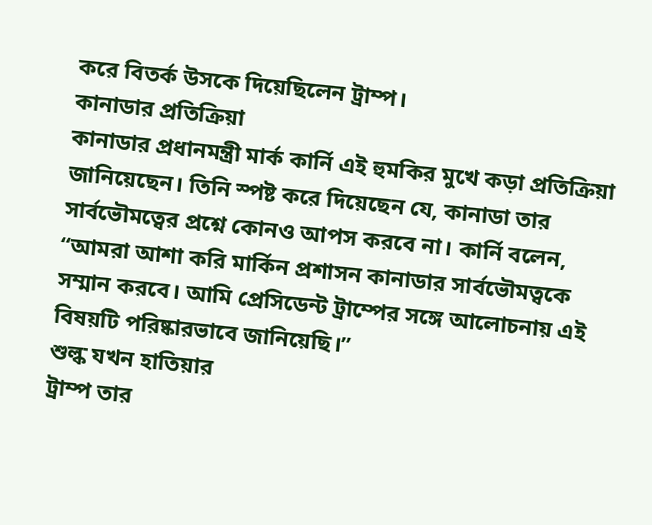করে বিতর্ক উসকে দিয়েছিলেন ট্রাম্প।
কানাডার প্রতিক্রিয়া
কানাডার প্রধানমন্ত্রী মার্ক কার্নি এই হুমকির মুখে কড়া প্রতিক্রিয়া জানিয়েছেন। তিনি স্পষ্ট করে দিয়েছেন যে, কানাডা তার সার্বভৌমত্বের প্রশ্নে কোনও আপস করবে না। কার্নি বলেন, ‘‘আমরা আশা করি মার্কিন প্রশাসন কানাডার সার্বভৌমত্বকে সম্মান করবে। আমি প্রেসিডেন্ট ট্রাম্পের সঙ্গে আলোচনায় এই বিষয়টি পরিষ্কারভাবে জানিয়েছি।’’
শুল্ক যখন হাতিয়ার
ট্রাম্প তার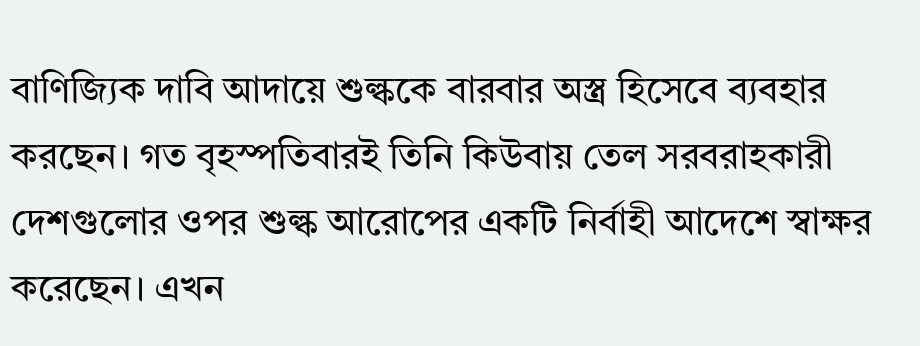বাণিজ্যিক দাবি আদায়ে শুল্ককে বারবার অস্ত্র হিসেবে ব্যবহার করছেন। গত বৃহস্পতিবারই তিনি কিউবায় তেল সরবরাহকারী দেশগুলোর ওপর শুল্ক আরোপের একটি নির্বাহী আদেশে স্বাক্ষর করেছেন। এখন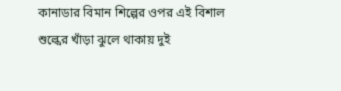কানাডার বিমান শিল্পের ওপর এই বিশাল শুল্কের খাঁড়া ঝুলে থাকায় দুই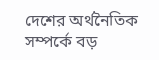দেশের অর্থনৈতিক সম্পর্কে বড়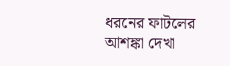ধরনের ফাটলের আশঙ্কা দেখা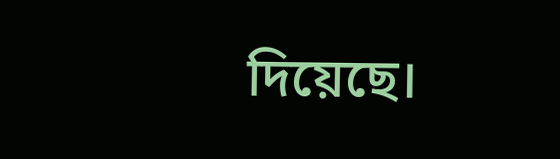দিয়েছে।